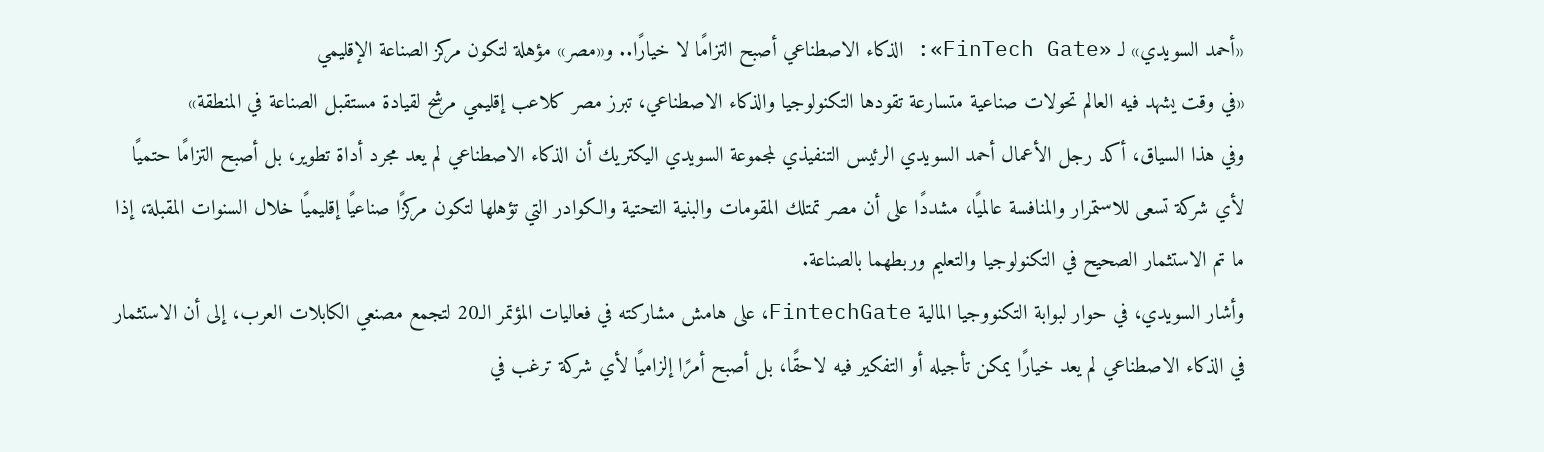«أحمد السويدي» لـ «FinTech Gate»: الذكاء الاصطناعي أصبح التزامًا لا خيارًا.. و«مصر» مؤهلة لتكون مركز الصناعة الإقليمي
«في وقت يشهد فيه العالم تحولات صناعية متسارعة تقودها التكنولوجيا والذكاء الاصطناعي، تبرز مصر كلاعب إقليمي مرشح لقيادة مستقبل الصناعة في المنطقة»
وفي هذا السياق، أكد رجل الأعمال أحمد السويدي الرئيس التنفيذي لمجموعة السويدي اليكتريك أن الذكاء الاصطناعي لم يعد مجرد أداة تطوير، بل أصبح التزامًا حتميًا لأي شركة تسعى للاستمرار والمنافسة عالميًا، مشددًا على أن مصر تمتلك المقومات والبنية التحتية والكوادر التي تؤهلها لتكون مركزًا صناعيًا إقليميًا خلال السنوات المقبلة، إذا ما تم الاستثمار الصحيح في التكنولوجيا والتعليم وربطهما بالصناعة.
وأشار السويدي، في حوار لبوابة التكنووجيا المالية FintechGate، على هامش مشاركته في فعاليات المؤتمر الـ20 لتجمع مصنعي الكابلات العرب، إلى أن الاستثمار في الذكاء الاصطناعي لم يعد خيارًا يمكن تأجيله أو التفكير فيه لاحقًا، بل أصبح أمرًا إلزاميًا لأي شركة ترغب في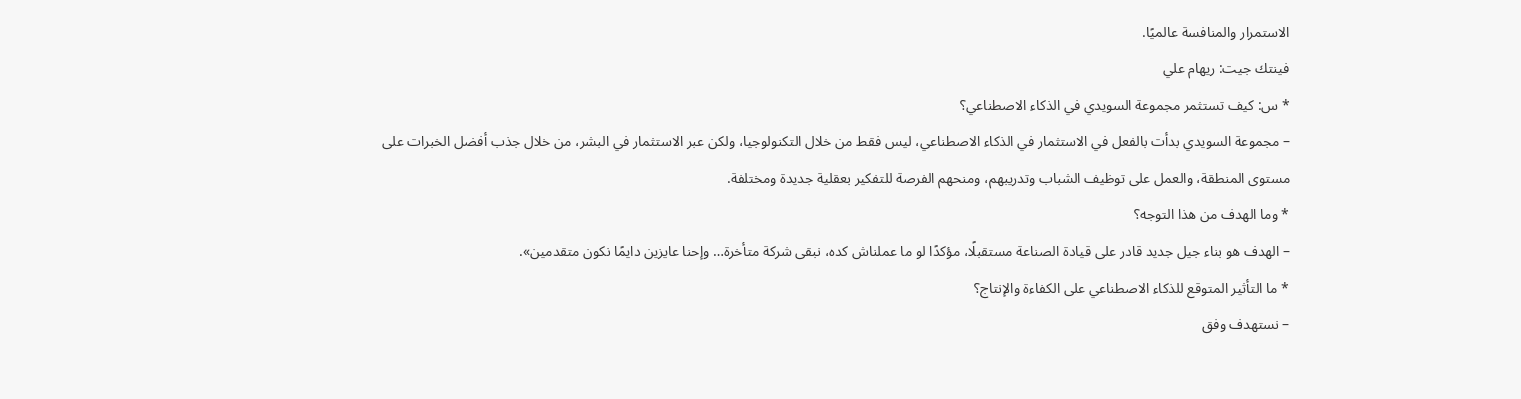الاستمرار والمنافسة عالميًا.
فينتك جيت: ريهام علي
* س: كيف تستثمر مجموعة السويدي في الذكاء الاصطناعي؟
– مجموعة السويدي بدأت بالفعل في الاستثمار في الذكاء الاصطناعي، ليس فقط من خلال التكنولوجيا، ولكن عبر الاستثمار في البشر، من خلال جذب أفضل الخبرات على مستوى المنطقة، والعمل على توظيف الشباب وتدريبهم، ومنحهم الفرصة للتفكير بعقلية جديدة ومختلفة.
* وما الهدف من هذا التوجه؟
– الهدف هو بناء جيل جديد قادر على قيادة الصناعة مستقبلًا، مؤكدًا لو ما عملناش كده، نبقى شركة متأخرة… وإحنا عايزين دايمًا نكون متقدمين».
* ما التأثير المتوقع للذكاء الاصطناعي على الكفاءة والإنتاج؟
– نستهدف وفق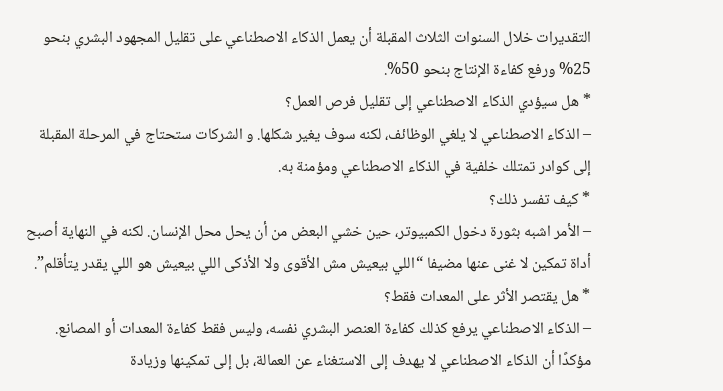التقديرات خلال السنوات الثلاث المقبلة أن يعمل الذكاء الاصطناعي على تقليل المجهود البشري بنحو 25% ورفع كفاءة الإنتاج بنحو 50%.
* هل سيؤدي الذكاء الاصطناعي إلى تقليل فرص العمل؟
– الذكاء الاصطناعي لا يلغي الوظائف، لكنه سوف يغير شكلها. و الشركات ستحتاج في المرحلة المقبلة إلى كوادر تمتلك خلفية في الذكاء الاصطناعي ومؤمنة به.
* كيف تفسر ذلك؟
– الأمر اشبه بثورة دخول الكمبيوتر، حين خشي البعض من أن يحل محل الإنسان. لكنه في النهاية أصبح أداة تمكين لا غنى عنها مضيفا “اللي بيعيش مش الأقوى ولا الأذكى اللي بيعيش هو اللي يقدر يتأقلم”.
* هل يقتصر الأثر على المعدات فقط؟
– الذكاء الاصطناعي يرفع كذلك كفاءة العنصر البشري نفسه، وليس فقط كفاءة المعدات أو المصانع. مؤكدًا أن الذكاء الاصطناعي لا يهدف إلى الاستغناء عن العمالة، بل إلى تمكينها وزيادة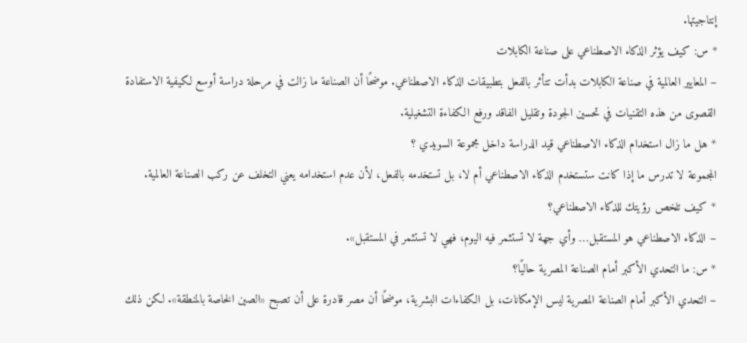إنتاجيتها.
* س: كيف يؤثر الذكاء الاصطناعي على صناعة الكابلات
– المعايير العالمية في صناعة الكابلات بدأت تتأثر بالفعل بتطبيقات الذكاء الاصطناعي. موضحًا أن الصناعة ما زالت في مرحلة دراسة أوسع لكيفية الاستفادة القصوى من هذه التقنيات في تحسين الجودة وتقليل الفاقد ورفع الكفاءة التشغيلية.
* هل ما زال استخدام الذكاء الاصطناعي قيد الدراسة داخل مجموعة السويدي ؟
المجموعة لا تدرس ما إذا كانت ستستخدم الذكاء الاصطناعي أم لا، بل تستخدمه بالفعل، لأن عدم استخدامه يعني التخلف عن ركب الصناعة العالمية.
* كيف تلخص رؤيتك للذكاء الاصطناعي؟
– الذكاء الاصطناعي هو المستقبل… وأي جهة لا تستثمر فيه اليوم، فهي لا تستثمر في المستقبل».
* س: ما التحدي الأكبر أمام الصناعة المصرية حاليًا؟
– التحدي الأكبر أمام الصناعة المصرية ليس الإمكانات، بل الكفاءات البشرية، موضحًا أن مصر قادرة على أن تصبح «الصين الخاصة بالمنطقة». لكن ذلك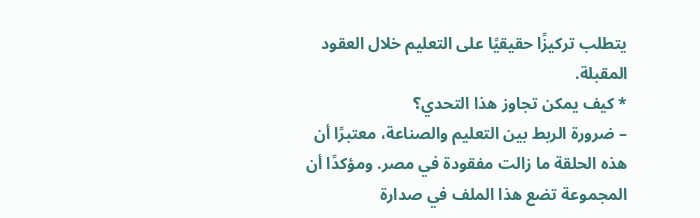يتطلب تركيزًا حقيقيًا على التعليم خلال العقود المقبلة.
* كيف يمكن تجاوز هذا التحدي؟
– ضرورة الربط بين التعليم والصناعة، معتبرًا أن هذه الحلقة ما زالت مفقودة في مصر. ومؤكدًا أن المجموعة تضع هذا الملف في صدارة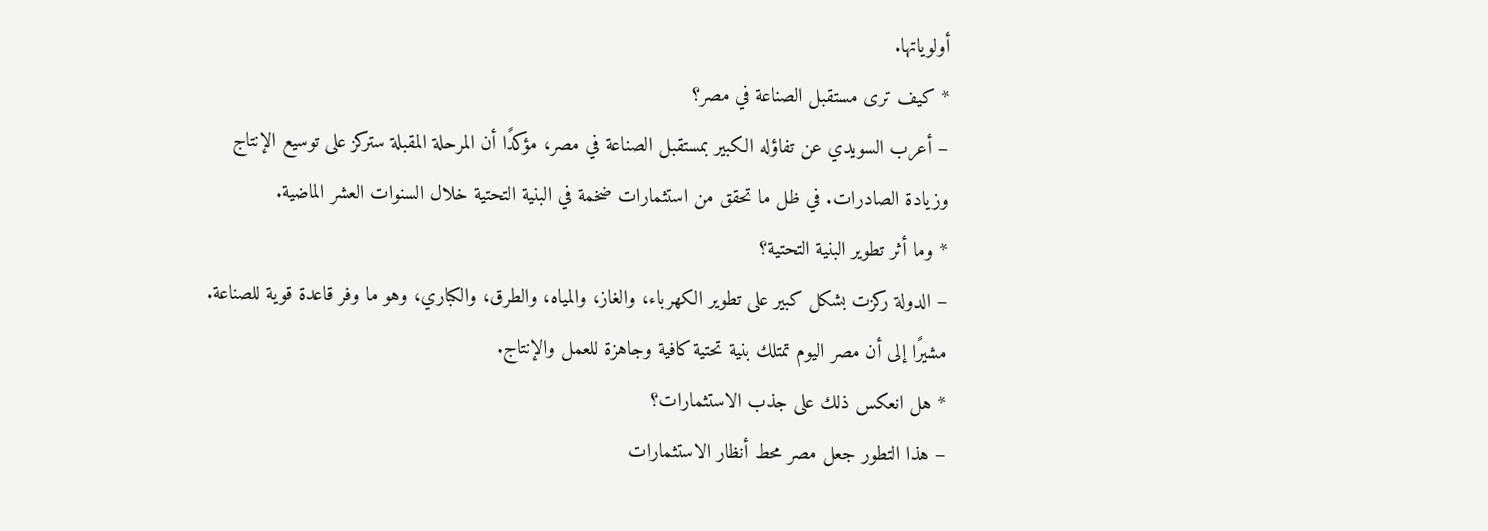أولوياتها.
* كيف ترى مستقبل الصناعة في مصر؟
– أعرب السويدي عن تفاؤله الكبير بمستقبل الصناعة في مصر، مؤكدًا أن المرحلة المقبلة ستركز على توسيع الإنتاج وزيادة الصادرات. في ظل ما تحقق من استثمارات ضخمة في البنية التحتية خلال السنوات العشر الماضية.
* وما أثر تطوير البنية التحتية؟
– الدولة ركزت بشكل كبير على تطوير الكهرباء، والغاز، والمياه، والطرق، والكباري، وهو ما وفر قاعدة قوية للصناعة. مشيرًا إلى أن مصر اليوم تمتلك بنية تحتية كافية وجاهزة للعمل والإنتاج.
* هل انعكس ذلك على جذب الاستثمارات؟
– هذا التطور جعل مصر محط أنظار الاستثمارات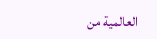العالمية من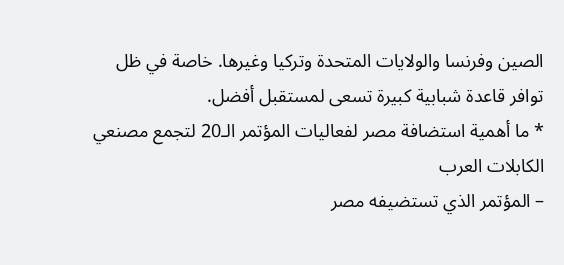الصين وفرنسا والولايات المتحدة وتركيا وغيرها. خاصة في ظل توافر قاعدة شبابية كبيرة تسعى لمستقبل أفضل.
* ما أهمية استضافة مصر لفعاليات المؤتمر الـ20 لتجمع مصنعي الكابلات العرب
– المؤتمر الذي تستضيفه مصر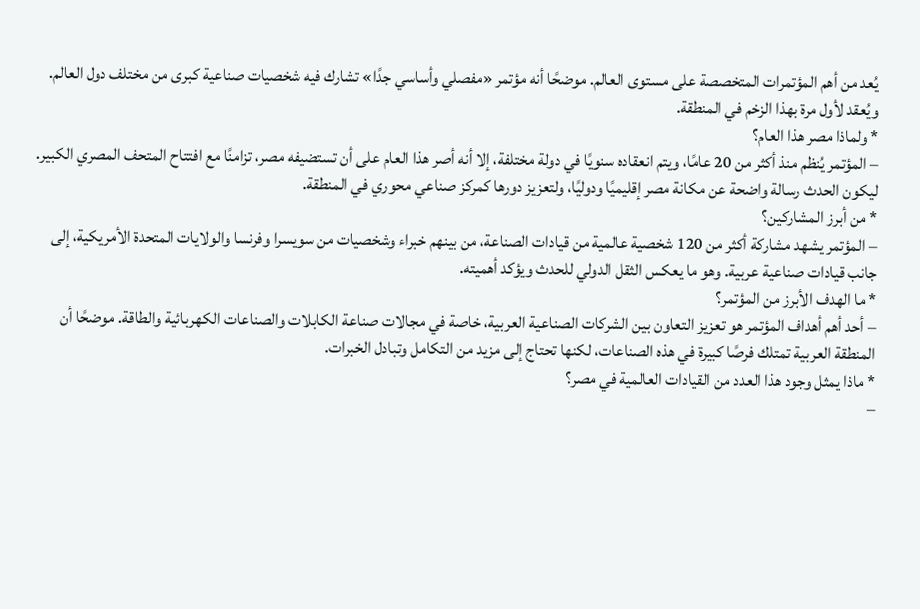يُعد من أهم المؤتمرات المتخصصة على مستوى العالم. موضحًا أنه مؤتمر «مفصلي وأساسي جدًا» تشارك فيه شخصيات صناعية كبرى من مختلف دول العالم. ويُعقد لأول مرة بهذا الزخم في المنطقة.
* ولماذا مصر هذا العام؟
– المؤتمر يُنظم منذ أكثر من 20 عامًا، ويتم انعقاده سنويًا في دولة مختلفة، إلا أنه أصر هذا العام على أن تستضيفه مصر، تزامنًا مع افتتاح المتحف المصري الكبير. ليكون الحدث رسالة واضحة عن مكانة مصر إقليميًا ودوليًا، ولتعزيز دورها كمركز صناعي محوري في المنطقة.
* من أبرز المشاركين؟
– المؤتمر يشهد مشاركة أكثر من 120 شخصية عالمية من قيادات الصناعة، من بينهم خبراء وشخصيات من سويسرا وفرنسا والولايات المتحدة الأمريكية، إلى جانب قيادات صناعية عربية. وهو ما يعكس الثقل الدولي للحدث ويؤكد أهميته.
* ما الهدف الأبرز من المؤتمر؟
– أحد أهم أهداف المؤتمر هو تعزيز التعاون بين الشركات الصناعية العربية، خاصة في مجالات صناعة الكابلات والصناعات الكهربائية والطاقة. موضحًا أن المنطقة العربية تمتلك فرصًا كبيرة في هذه الصناعات، لكنها تحتاج إلى مزيد من التكامل وتبادل الخبرات.
* ماذا يمثل وجود هذا العدد من القيادات العالمية في مصر؟
–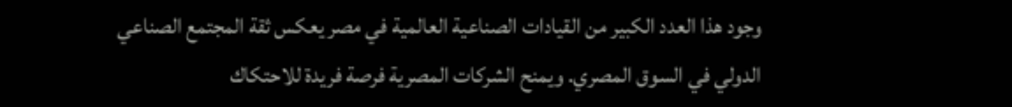وجود هذا العدد الكبير من القيادات الصناعية العالمية في مصر يعكس ثقة المجتمع الصناعي الدولي في السوق المصري. ويمنح الشركات المصرية فرصة فريدة للاحتكاك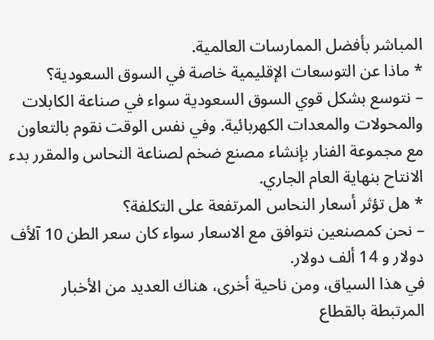المباشر بأفضل الممارسات العالمية.
* ماذا عن التوسعات الإقليمية خاصة في السوق السعودية؟
– نتوسع بشكل قوي السوق السعودية سواء في صناعة الكابلات والمحولات والمعدات الكهربائية. وفي نفس الوقت نقوم بالتعاون مع مجموعة الفنار بإنشاء مصنع ضخم لصناعة النحاس والمقرر بدء الانتاح بنهاية العام الجاري.
* هل تؤثر أسعار النحاس المرتفعة على التكلفة؟
– نحن كمصنعين نتوافق مع الاسعار سواء كان سعر الطن 10 آلأف دولار و 14 ألف دولار.
في هذا السياق، ومن ناحية أخرى، هناك العديد من الأخبار المرتبطة بالقطاع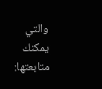والتي يمكنك متابعتها: